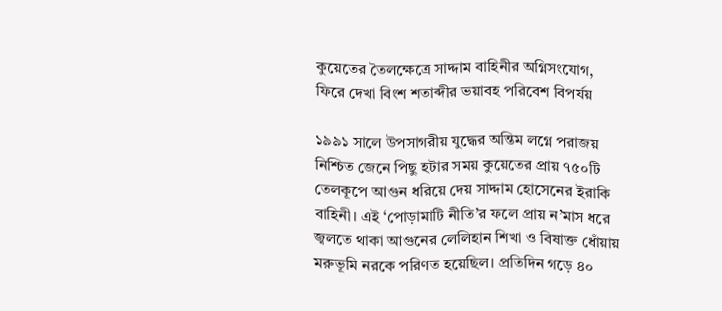কুয়েতের তৈলক্ষেত্রে সাদ্দাম বাহিনীর অগ্নিসংযোগ, ফিরে দেখা বিংশ শতাব্দীর ভয়াবহ পরিবেশ বিপর্যয়

১৯৯১ সালে উপসাগরীয় যুদ্ধের অন্তিম লগ্নে পরাজয় নিশ্চিত জেনে পিছু হটার সময় কুয়েতের প্রায় ৭৫০টি তেলকূপে আগুন ধরিয়ে দেয় সাদ্দাম হোসেনের ইরাকি বাহিনী। এই ‘পোড়ামাটি নীতি’র ফলে প্রায় ন’মাস ধরে জ্বলতে থাকা আগুনের লেলিহান শিখা ও বিষাক্ত ধোঁয়ায় মরুভূমি নরকে পরিণত হয়েছিল। প্রতিদিন গড়ে ৪০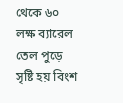থেকে ৬০ লক্ষ ব্যারেল তেল পুড়ে সৃষ্টি হয় বিংশ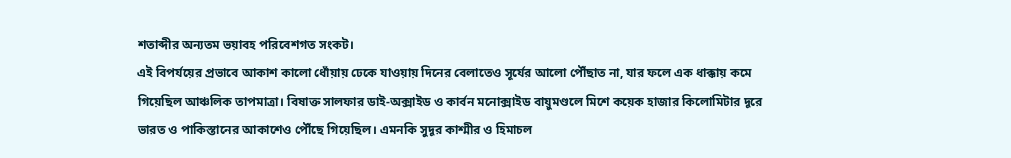শতাব্দীর অন্যতম ভয়াবহ পরিবেশগত সংকট।
এই বিপর্যয়ের প্রভাবে আকাশ কালো ধোঁয়ায় ঢেকে যাওয়ায় দিনের বেলাতেও সূর্যের আলো পৌঁছাত না, যার ফলে এক ধাক্কায় কমে গিয়েছিল আঞ্চলিক তাপমাত্রা। বিষাক্ত সালফার ডাই-অক্সাইড ও কার্বন মনোক্সাইড বায়ুমণ্ডলে মিশে কয়েক হাজার কিলোমিটার দূরে ভারত ও পাকিস্তানের আকাশেও পৌঁছে গিয়েছিল। এমনকি সুদূর কাশ্মীর ও হিমাচল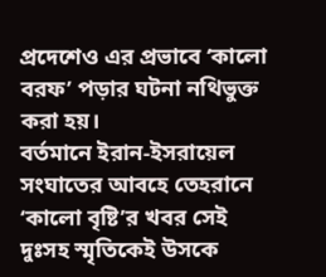প্রদেশেও এর প্রভাবে ‘কালো বরফ’ পড়ার ঘটনা নথিভুক্ত করা হয়।
বর্তমানে ইরান-ইসরায়েল সংঘাতের আবহে তেহরানে ‘কালো বৃষ্টি’র খবর সেই দুঃসহ স্মৃতিকেই উসকে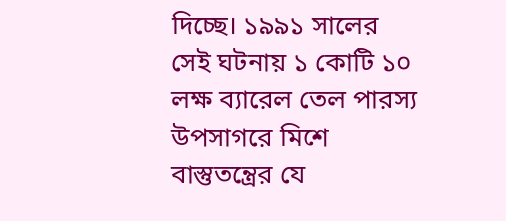দিচ্ছে। ১৯৯১ সালের সেই ঘটনায় ১ কোটি ১০ লক্ষ ব্যারেল তেল পারস্য উপসাগরে মিশে বাস্তুতন্ত্রের যে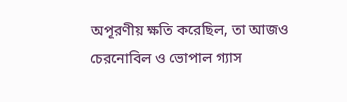অপূরণীয় ক্ষতি করেছিল, তা আজও চেরনোবিল ও ভোপাল গ্যাস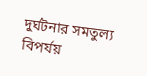দুর্ঘটনার সমতুল্য বিপর্যয়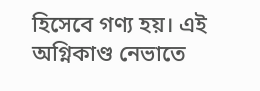হিসেবে গণ্য হয়। এই অগ্নিকাণ্ড নেভাতে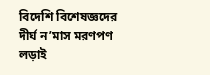বিদেশি বিশেষজ্ঞদের দীর্ঘ ন’মাস মরণপণ লড়াই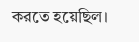করতে হয়েছিল।